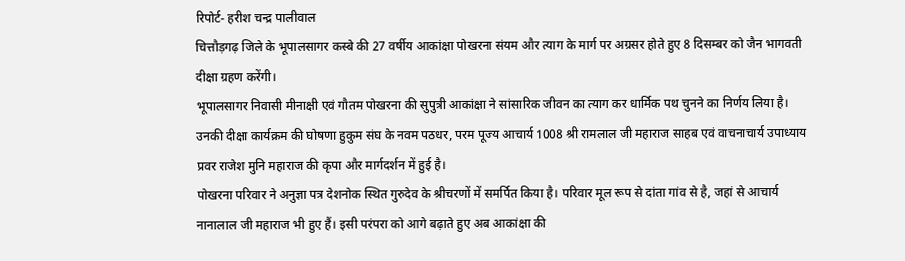रिपोर्ट- हरीश चन्द्र पालीवाल
चित्तौड़गढ़ जिले के भूपालसागर कस्बे की 27 वर्षीय आकांक्षा पोखरना संयम और त्याग के मार्ग पर अग्रसर होते हुए 8 दिसम्बर को जैन भागवती दीक्षा ग्रहण करेंगी।
भूपालसागर निवासी मीनाक्षी एवं गौतम पोखरना की सुपुत्री आकांक्षा ने सांसारिक जीवन का त्याग कर धार्मिक पथ चुनने का निर्णय लिया है। उनकी दीक्षा कार्यक्रम की घोषणा हुकुम संघ के नवम पठधर, परम पूज्य आचार्य 1008 श्री रामलाल जी महाराज साहब एवं वाचनाचार्य उपाध्याय प्रवर राजेश मुनि महाराज की कृपा और मार्गदर्शन में हुई है।
पोखरना परिवार ने अनुज्ञा पत्र देशनोक स्थित गुरुदेव के श्रीचरणों में समर्पित किया है। परिवार मूल रूप से दांता गांव से है, जहां से आचार्य नानालाल जी महाराज भी हुए हैं। इसी परंपरा को आगे बढ़ाते हुए अब आकांक्षा की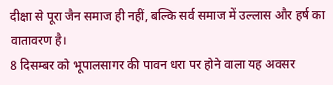दीक्षा से पूरा जैन समाज ही नहीं, बल्कि सर्व समाज में उल्लास और हर्ष का वातावरण है।
8 दिसम्बर को भूपालसागर की पावन धरा पर होने वाला यह अवसर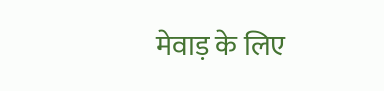मेवाड़ के लिए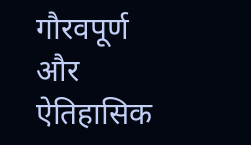गौरवपूर्ण और ऐतिहासिक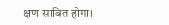क्षण साबित होगा।